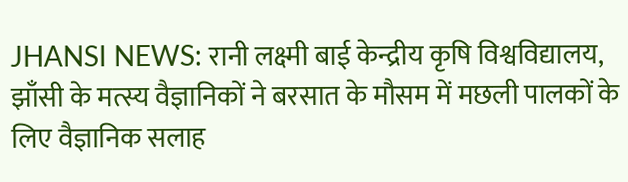JHANSI NEWS: रानी लक्ष्मी बाई केन्द्रीय कृषि विश्वविद्यालय, झाँसी के मत्स्य वैज्ञानिकों ने बरसात के मौसम में मछली पालकों के लिए वैज्ञानिक सलाह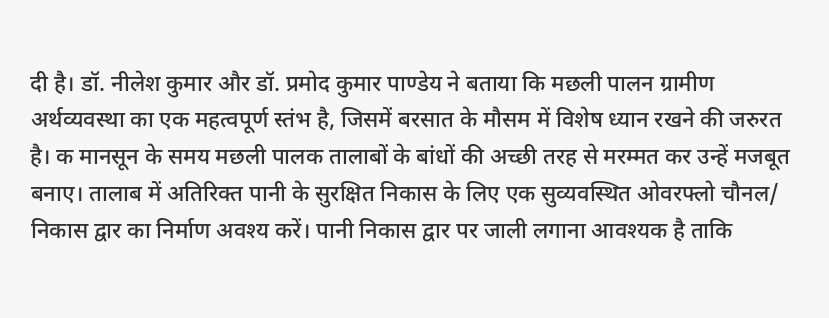दी है। डॉ. नीलेश कुमार और डॉ. प्रमोद कुमार पाण्डेय ने बताया कि मछली पालन ग्रामीण अर्थव्यवस्था का एक महत्वपूर्ण स्तंभ है, जिसमें बरसात के मौसम में विशेष ध्यान रखने की जरुरत है। क मानसून के समय मछली पालक तालाबों के बांधों की अच्छी तरह से मरम्मत कर उन्हें मजबूत बनाए। तालाब में अतिरिक्त पानी के सुरक्षित निकास के लिए एक सुव्यवस्थित ओवरफ्लो चौनल/ निकास द्वार का निर्माण अवश्य करें। पानी निकास द्वार पर जाली लगाना आवश्यक है ताकि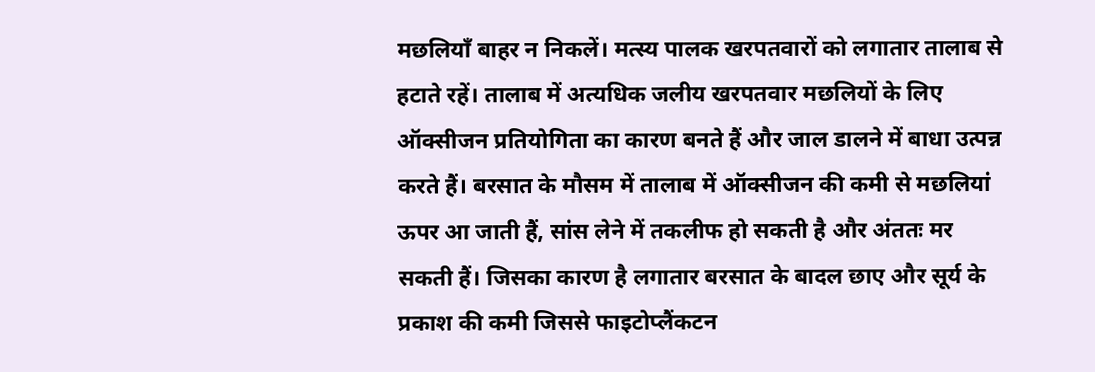मछलियाँ बाहर न निकलें। मत्स्य पालक खरपतवारों को लगातार तालाब से हटाते रहें। तालाब में अत्यधिक जलीय खरपतवार मछलियों के लिए ऑक्सीजन प्रतियोगिता का कारण बनते हैं और जाल डालने में बाधा उत्पन्न करते हैं। बरसात के मौसम में तालाब में ऑक्सीजन की कमी से मछलियां ऊपर आ जाती हैं, सांस लेने में तकलीफ हो सकती है और अंततः मर सकती हैं। जिसका कारण है लगातार बरसात के बादल छाए और सूर्य के प्रकाश की कमी जिससे फाइटोप्लैंकटन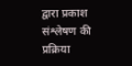द्वारा प्रकाश संश्लेषण की प्रक्रिया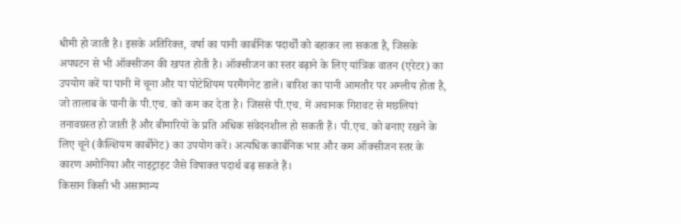धीमी हो जाती है। इसके अतिरिक्त, वर्षा का पानी कार्बनिक पदार्थों को बहाकर ला सकता है, जिसके अपघटन से भी ऑक्सीजन की खपत होती है। ऑक्सीजन का स्तर बढ़ाने के लिए यांत्रिक वातन (एरेटर) का उपयोग करें या पानी में चूना और या पोटेशियम परमैंगनेट डालें। बारिश का पानी आमतौर पर अम्लीय होता है, जो तालाब के पानी के पी.एच. को कम कर देता है। जिससे पी.एच. में अचानक गिरावट से मछलियां तनावग्रस्त हो जाती हैं और बीमारियों के प्रति अधिक संवेदनशील हो सकती हैं। पी.एच. को बनाए रखने के लिए चूने (कैल्शियम कार्बोनेट) का उपयोग करें। अत्यधिक कार्बनिक भार और कम ऑक्सीजन स्तर के कारण अमोनिया और नाइट्राइट जैसे विषाक्त पदार्थ बढ़ सकते हैं।
किसान किसी भी असामान्य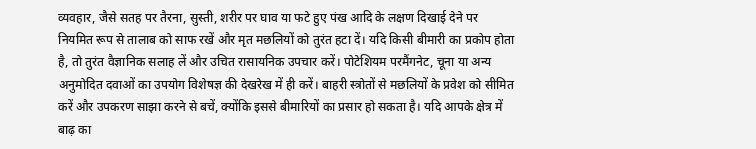व्यवहार, जैसे सतह पर तैरना, सुस्ती, शरीर पर घाव या फटे हुए पंख आदि के लक्षण दिखाई देने पर नियमित रूप से तालाब को साफ रखें और मृत मछलियों को तुरंत हटा दें। यदि किसी बीमारी का प्रकोप होता है, तो तुरंत वैज्ञानिक सलाह लें और उचित रासायनिक उपचार करें। पोटेशियम परमैंगनेट, चूना या अन्य अनुमोदित दवाओं का उपयोग विशेषज्ञ की देखरेख में ही करें। बाहरी स्त्रोतों से मछलियों के प्रवेश को सीमित करें और उपकरण साझा करने से बचें, क्योंकि इससे बीमारियों का प्रसार हो सकता है। यदि आपके क्षेत्र में बाढ़ का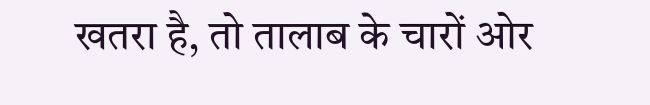खतरा है, तो तालाब के चारों ओर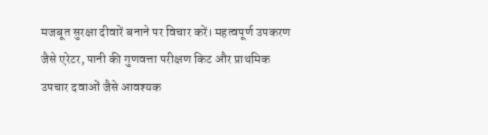मजबूत सुरक्षा दीवारें बनाने पर विचार करें। महत्वपूर्ण उपकरण जैसे एरेटर, पानी की गुणवत्ता परीक्षण किट और प्राथमिक उपचार दवाओं जैसे आवश्यक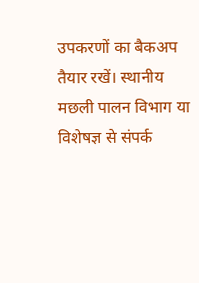उपकरणों का बैकअप तैयार रखें। स्थानीय मछली पालन विभाग या विशेषज्ञ से संपर्क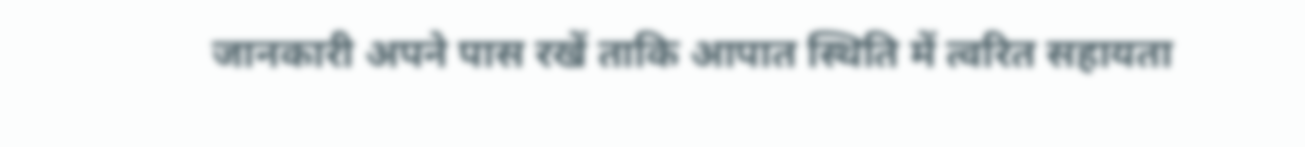जानकारी अपने पास रखें ताकि आपात स्थिति में त्वरित सहायता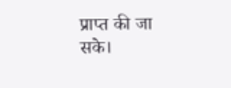प्राप्त की जा सके।